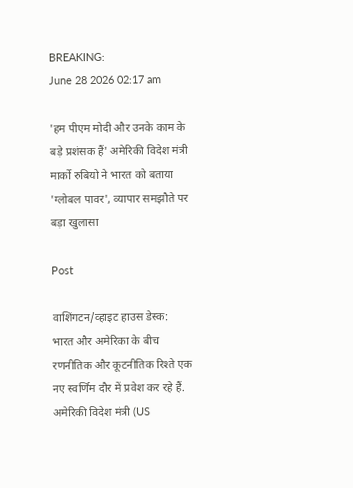BREAKING:
June 28 2026 02:17 am

'हम पीएम मोदी और उनके काम के बड़े प्रशंसक हैं' अमेरिकी विदेश मंत्री मार्को रुबियो ने भारत को बताया 'ग्लोबल पावर', व्यापार समझौते पर बड़ा खुलासा

Post

वाशिंगटन/व्हाइट हाउस डेस्क: भारत और अमेरिका के बीच रणनीतिक और कूटनीतिक रिश्ते एक नए स्वर्णिम दौर में प्रवेश कर रहे हैं. अमेरिकी विदेश मंत्री (US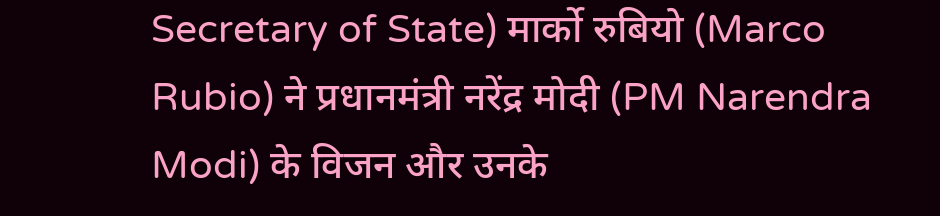Secretary of State) मार्को रुबियो (Marco Rubio) ने प्रधानमंत्री नरेंद्र मोदी (PM Narendra Modi) के विजन और उनके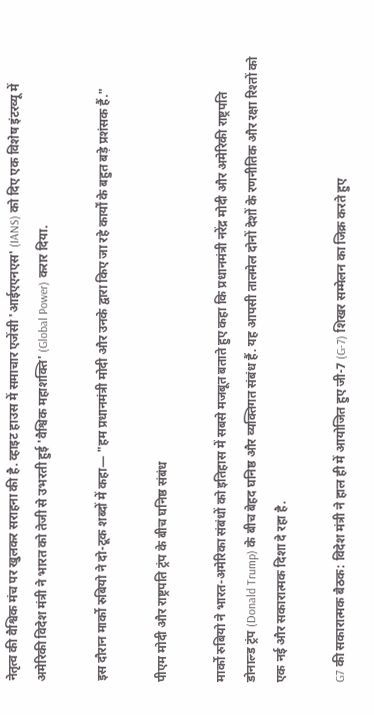नेतृत्व की वैश्विक मंच पर खुलकर सराहना की है. व्हाइट हाउस में समाचार एजेंसी 'आईएएनएस' (IANS) को दिए एक विशेष इंटरव्यू में अमेरिकी विदेश मंत्री ने भारत को तेजी से उभरती हुई 'वैश्विक महाशक्ति' (Global Power) करार दिया.

इस दौरान मार्को रुबियो ने दो-टूक शब्दों में कहा— "हम प्रधानमंत्री मोदी और उनके द्वारा किए जा रहे कार्यों के बहुत बड़े प्रशंसक हैं."

पीएम मोदी और राष्ट्रपति ट्रंप के बीच घनिष्ठ संबंध

मार्को रुबियो ने भारत-अमेरिका संबंधों को इतिहास में सबसे मजबूत बताते हुए कहा कि प्रधानमंत्री नरेंद्र मोदी और अमेरिकी राष्ट्रपति डोनाल्ड ट्रंप (Donald Trump) के बीच बेहद घनिष्ठ और व्यक्तिगत संबंध हैं. यह आपसी तालमेल दोनों देशों के रणनीतिक और रक्षा रिश्तों को एक नई और सकारात्मक दिशा दे रहा है.

G7 की सकारात्मक बैठक: विदेश मंत्री ने हाल ही में आयोजित हुए जी-7 (G-7) शिखर सम्मेलन का जिक्र करते हुए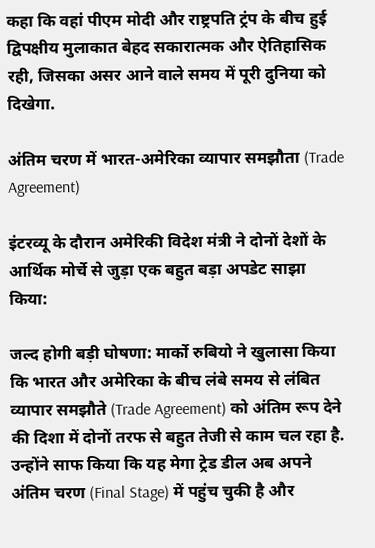कहा कि वहां पीएम मोदी और राष्ट्रपति ट्रंप के बीच हुई द्विपक्षीय मुलाकात बेहद सकारात्मक और ऐतिहासिक रही, जिसका असर आने वाले समय में पूरी दुनिया को दिखेगा.

अंतिम चरण में भारत-अमेरिका व्यापार समझौता (Trade Agreement)

इंटरव्यू के दौरान अमेरिकी विदेश मंत्री ने दोनों देशों के आर्थिक मोर्चे से जुड़ा एक बहुत बड़ा अपडेट साझा किया:

जल्द होगी बड़ी घोषणा: मार्को रुबियो ने खुलासा किया कि भारत और अमेरिका के बीच लंबे समय से लंबित व्यापार समझौते (Trade Agreement) को अंतिम रूप देने की दिशा में दोनों तरफ से बहुत तेजी से काम चल रहा है. उन्होंने साफ किया कि यह मेगा ट्रेड डील अब अपने अंतिम चरण (Final Stage) में पहुंच चुकी है और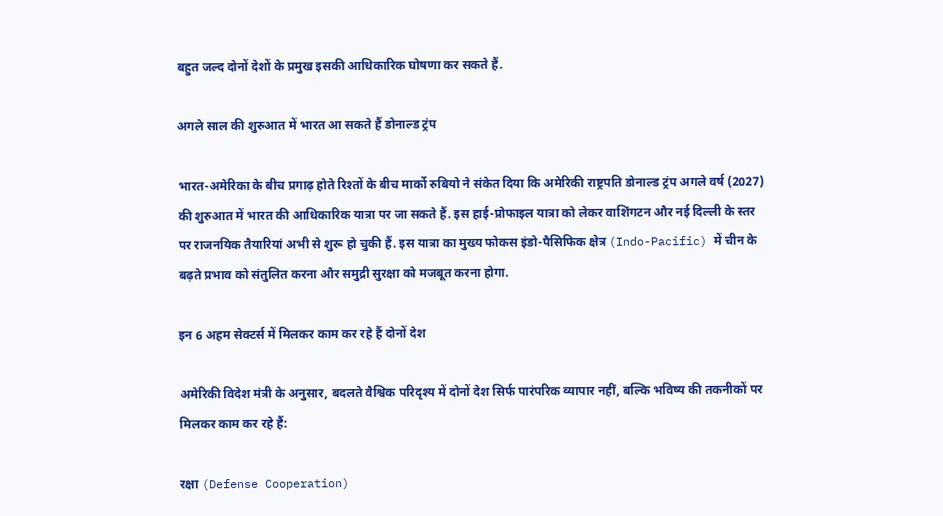बहुत जल्द दोनों देशों के प्रमुख इसकी आधिकारिक घोषणा कर सकते हैं.

अगले साल की शुरुआत में भारत आ सकते हैं डोनाल्ड ट्रंप

भारत-अमेरिका के बीच प्रगाढ़ होते रिश्तों के बीच मार्को रुबियो ने संकेत दिया कि अमेरिकी राष्ट्रपति डोनाल्ड ट्रंप अगले वर्ष (2027) की शुरुआत में भारत की आधिकारिक यात्रा पर जा सकते हैं. इस हाई-प्रोफाइल यात्रा को लेकर वाशिंगटन और नई दिल्ली के स्तर पर राजनयिक तैयारियां अभी से शुरू हो चुकी हैं. इस यात्रा का मुख्य फोकस इंडो-पैसिफिक क्षेत्र (Indo-Pacific) में चीन के बढ़ते प्रभाव को संतुलित करना और समुद्री सुरक्षा को मजबूत करना होगा.

इन 6 अहम सेक्टर्स में मिलकर काम कर रहे हैं दोनों देश

अमेरिकी विदेश मंत्री के अनुसार, बदलते वैश्विक परिदृश्य में दोनों देश सिर्फ पारंपरिक व्यापार नहीं, बल्कि भविष्य की तकनीकों पर मिलकर काम कर रहे हैं:

रक्षा (Defense Cooperation)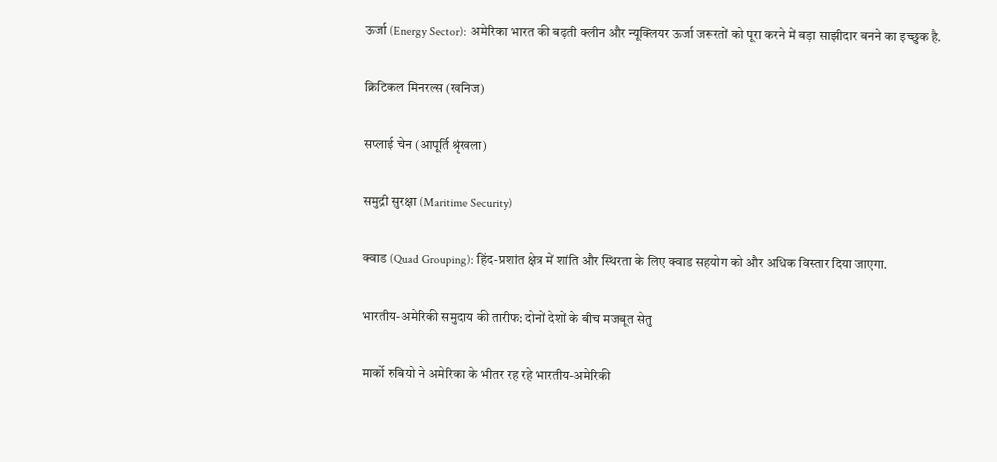ऊर्जा (Energy Sector): अमेरिका भारत की बढ़ती क्लीन और न्यूक्लियर ऊर्जा जरूरतों को पूरा करने में बड़ा साझीदार बनने का इच्छुक है.

क्रिटिकल मिनरल्स (खनिज)

सप्लाई चेन (आपूर्ति श्रृंखला)

समुद्री सुरक्षा (Maritime Security)

क्वाड (Quad Grouping): हिंद-प्रशांत क्षेत्र में शांति और स्थिरता के लिए क्वाड सहयोग को और अधिक विस्तार दिया जाएगा.

भारतीय-अमेरिकी समुदाय की तारीफ: दोनों देशों के बीच मजबूत सेतु

मार्को रुबियो ने अमेरिका के भीतर रह रहे भारतीय-अमेरिकी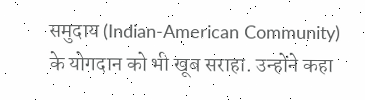समुदाय (Indian-American Community) के योगदान को भी खूब सराहा. उन्होंने कहा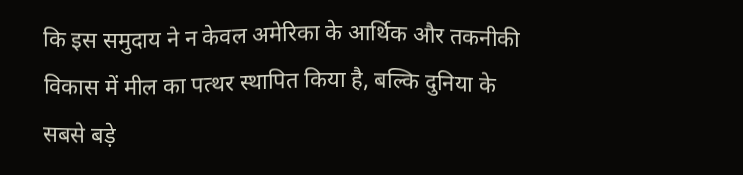कि इस समुदाय ने न केवल अमेरिका के आर्थिक और तकनीकी विकास में मील का पत्थर स्थापित किया है, बल्कि दुनिया के सबसे बड़े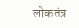लोकतंत्र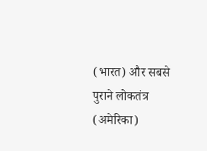(भारत) और सबसे पुराने लोकतंत्र (अमेरिका)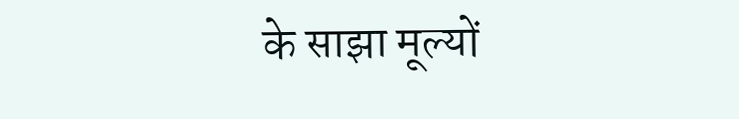के साझा मूल्यों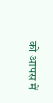को आपस में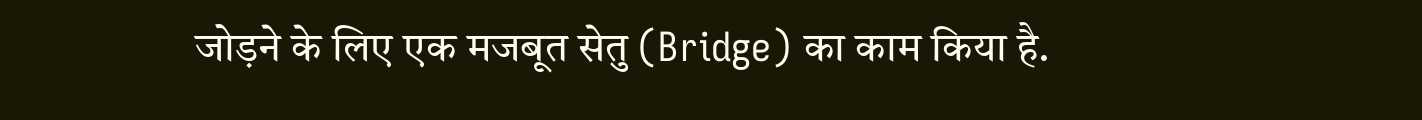जोड़ने के लिए एक मजबूत सेतु (Bridge) का काम किया है.